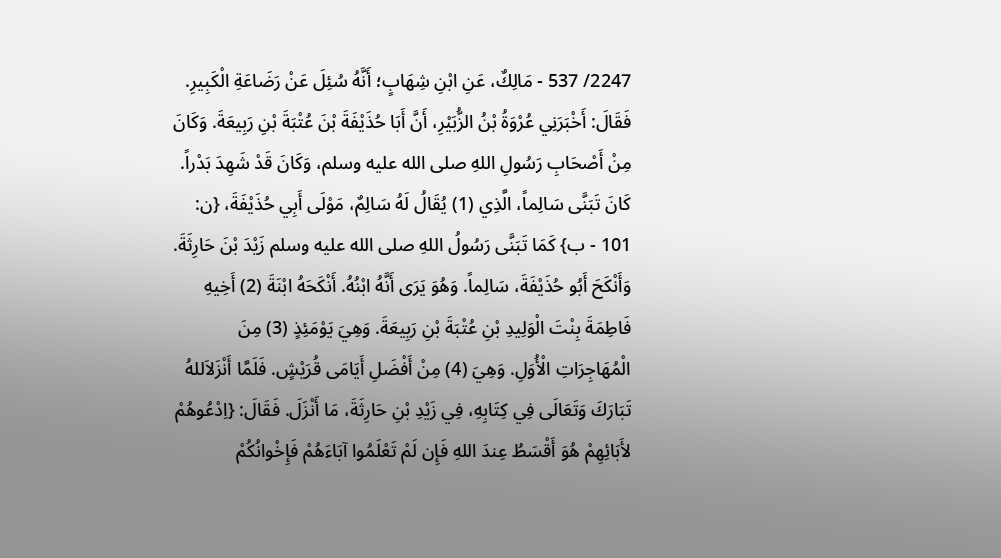2247/ 537 - مَالِكٌ، عَنِ ابْنِ شِهَابٍ؛ أَنَّهُ سُئِلَ عَنْ رَضَاعَةِ الْكَبِيرِ. فَقَالَ: أَخْبَرَنِي عُرْوَةُ بْنُ الزُّبَيْرِ، أَنَّ أَبَا حُذَيْفَةَ بْنَ عُتْبَةَ بْنِ رَبِيعَةَ. وَكَانَ مِنْ أَصْحَابِ رَسُولِ اللهِ صلى الله عليه وسلم، وَكَانَ قَدْ شَهِدَ بَدْراً. كَانَ تَبَنَّى سَالِماً، الَّذِي (1) يُقَالُ لَهُ سَالِمٌ، مَوْلَى أَبِي حُذَيْفَةَ، {ن: 101 - ب} كَمَا تَبَنَّى رَسُولُ اللهِ صلى الله عليه وسلم زَيْدَ بْنَ حَارِثَةَ. وَأَنْكَحَ أَبُو حُذَيْفَةَ، سَالِماً. وَهُوَ يَرَى أَنَّهُ ابْنُهُ. أَنْكَحَهُ ابْنَةَ (2) أَخِيهِ فَاطِمَةَ بِنْتَ الْوَلِيدِ بْنِ عُتْبَةَ بْنِ رَبِيعَةَ. وَهِيَ يَوْمَئِذٍ (3) مِنَ الْمُهَاجِرَاتِ الْأُوَلِ. وَهِيَ (4) مِنْ أَفْضَلِ أَيَامَى قُرَيْشٍ. فَلَمَّا أَنْزَلاَللهُ تَبَارَكَ وَتَعَالَى فِي كِتَابِهِ، فِي زَيْدِ بْنِ حَارِثَةَ، مَا أَنْزَلَ. فَقَالَ: {اِدْعُوهُمْ لأَبَائِهِمْ هُوَ أَقْسَطُ عِندَ اللهِ فَإِن لَمْ تَعْلَمُوا آبَاءَهُمْ فَإِخْوانُكُمْ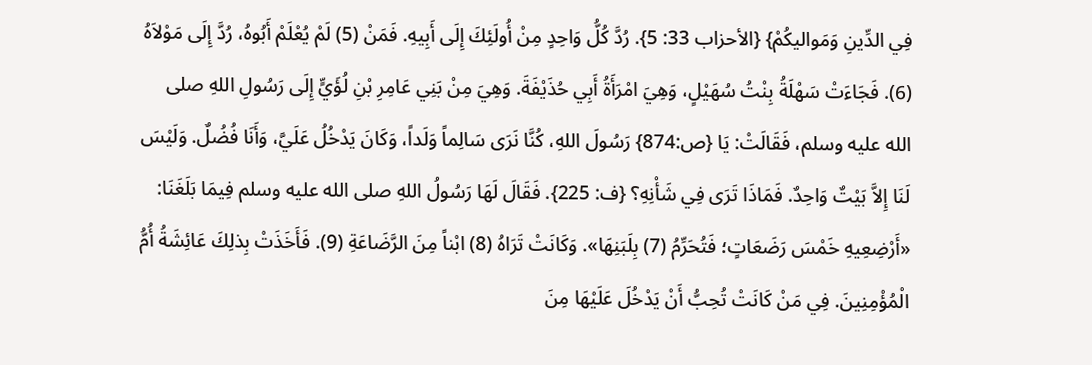فِي الدِّينِ وَمَواليكُمْ} {الأحزاب 33: 5}. رُدَّ كُلُّ وَاحِدٍ مِنْ أُولَئِكَ إِلَى أَبِيهِ. فَمَنْ (5) لَمْ يُعْلَمْ أَبُوهُ، رُدَّ إِلَى مَوْلاَهُ (6). فَجَاءَتْ سَهْلَةُ بِنْتُ سُهَيْلٍ، وَهِيَ امْرَأَةُ أَبِي حُذَيْفَةَ. وَهِيَ مِنْ بَنِي عَامِرِ بْنِ لُؤَيٍّ إِلَى رَسُولِ اللهِ صلى الله عليه وسلم، فَقَالَتْ: يَا {ص:874} رَسُولَ اللهِ، كُنَّا نَرَى سَالِماً وَلَداً، وَكَانَ يَدْخُلُ عَلَيَّ، وَأَنَا فُضُلٌ. وَلَيْسَ لَنَا إِلاَّ بَيْتٌ وَاحِدٌ. فَمَاذَا تَرَى فِي شَأْنِهِ؟ {ف: 225}. فَقَالَ لَهَا رَسُولُ اللهِ صلى الله عليه وسلم فِيمَا بَلَغَنَا: «أَرْضِعِيهِ خَمْسَ رَضَعَاتٍ؛ فَتُحَرِّمُ (7) بِلَبَنِهَا». وَكَانَتْ تَرَاهُ (8) ابْناً مِنَ الرَّضَاعَةِ (9). فَأَخَذَتْ بِذلِكَ عَائِشَةُ أُمُّ الْمُؤْمِنِينَ. فِي مَنْ كَانَتْ تُحِبُّ أَنْ يَدْخُلَ عَلَيْهَا مِنَ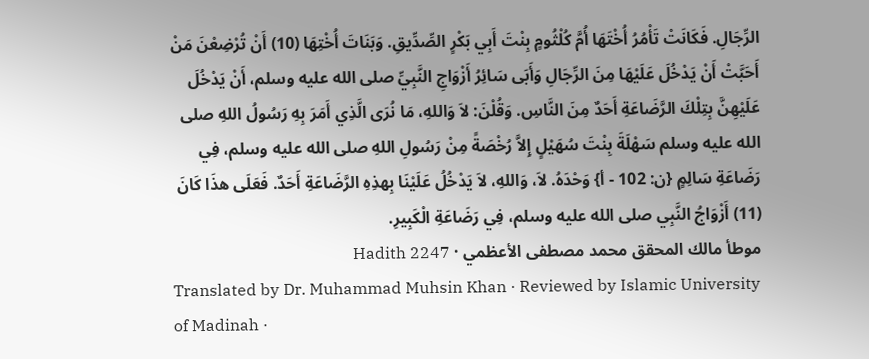الرِّجَالِ. فَكَانَتْ تَأْمُرُ أُخْتَهَا أُمَّ كُلْثُومٍ بِنْتَ أَبِي بَكْرٍ الصِّدِّيقِ. وَبَنَاتَ أُخْتِهَا (10) أَنْ تُرْضِعْنَ مَنْ أَحَبَّتْ أَنْ يَدْخُلَ عَلَيْهَا مِنَ الرِّجَالِ وَأَبَى سَائِرُ أَزْوَاجِ النَّبِيِّ صلى الله عليه وسلم، أَنْ يَدْخُلَ عَلَيْهِنَّ بِتِلْكَ الرَّضَاعَةِ أَحَدٌ مِنَ النَّاسِ. وَقُلْنَ: لاَ وَاللهِ، مَا نُرَى الَّذِي أَمَرَ بِهِ رَسُولُ اللهِ صلى الله عليه وسلم سَهْلَةَ بِنْتَ سُهَيْلٍ إِلاَّ رُخْصَةً مِنْ رَسُولِ اللهِ صلى الله عليه وسلم، فِي رَضَاعَةِ سَالِمٍ {ن: 102 - أ} وَحْدَهُ. لاَ، وَاللهِ، لاَ يَدْخُلُ عَلَيْنَا بِهذِهِ الرَّضَاعَةِ أَحَدٌ. فَعَلَى هذَا كَانَ (11) أَزْوَاجُ النَّبِي صلى الله عليه وسلم، فِي رَضَاعَةِ الْكَبِيرِ.
موطأ مالك المحقق محمد مصطفى الأعظمي · Hadith 2247
Translated by Dr. Muhammad Muhsin Khan · Reviewed by Islamic University of Madinah ·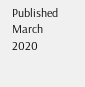Published March 2020